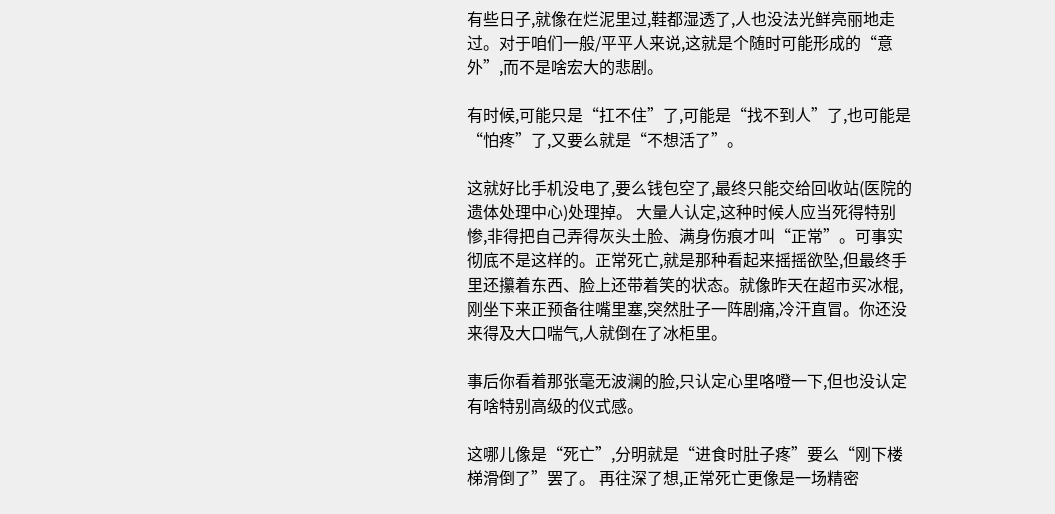有些日子,就像在烂泥里过,鞋都湿透了,人也没法光鲜亮丽地走过。对于咱们一般/平平人来说,这就是个随时可能形成的“意外”,而不是啥宏大的悲剧。

有时候,可能只是“扛不住”了,可能是“找不到人”了,也可能是“怕疼”了,又要么就是“不想活了”。

这就好比手机没电了,要么钱包空了,最终只能交给回收站(医院的遗体处理中心)处理掉。 大量人认定,这种时候人应当死得特别惨,非得把自己弄得灰头土脸、满身伤痕才叫“正常”。可事实彻底不是这样的。正常死亡,就是那种看起来摇摇欲坠,但最终手里还攥着东西、脸上还带着笑的状态。就像昨天在超市买冰棍,刚坐下来正预备往嘴里塞,突然肚子一阵剧痛,冷汗直冒。你还没来得及大口喘气,人就倒在了冰柜里。

事后你看着那张毫无波澜的脸,只认定心里咯噔一下,但也没认定有啥特别高级的仪式感。

这哪儿像是“死亡”,分明就是“进食时肚子疼”要么“刚下楼梯滑倒了”罢了。 再往深了想,正常死亡更像是一场精密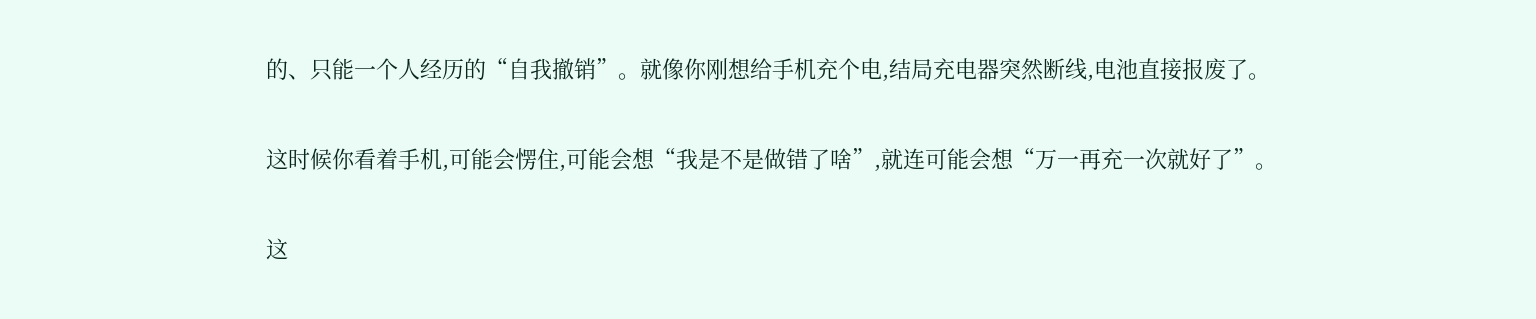的、只能一个人经历的“自我撤销”。就像你刚想给手机充个电,结局充电器突然断线,电池直接报废了。

这时候你看着手机,可能会愣住,可能会想“我是不是做错了啥”,就连可能会想“万一再充一次就好了”。

这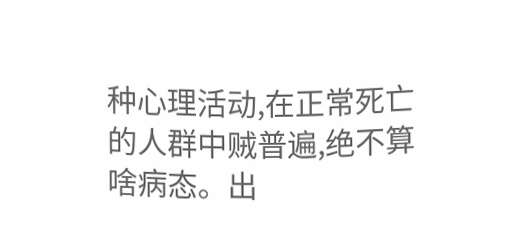种心理活动,在正常死亡的人群中贼普遍,绝不算啥病态。出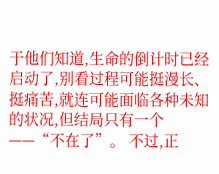于他们知道,生命的倒计时已经启动了,别看过程可能挺漫长、挺痛苦,就连可能面临各种未知的状况,但结局只有一个——“不在了”。 不过,正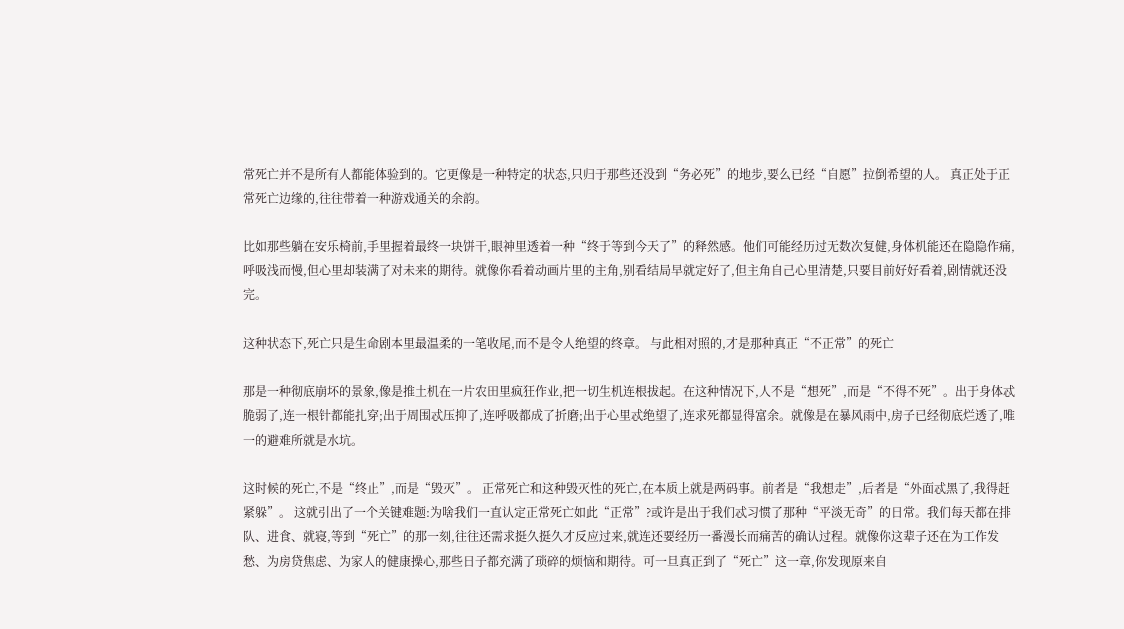常死亡并不是所有人都能体验到的。它更像是一种特定的状态,只归于那些还没到“务必死”的地步,要么已经“自愿”拉倒希望的人。 真正处于正常死亡边缘的,往往带着一种游戏通关的余韵。

比如那些躺在安乐椅前,手里握着最终一块饼干,眼神里透着一种“终于等到今天了”的释然感。他们可能经历过无数次复健,身体机能还在隐隐作痛,呼吸浅而慢,但心里却装满了对未来的期待。就像你看着动画片里的主角,别看结局早就定好了,但主角自己心里清楚,只要目前好好看着,剧情就还没完。

这种状态下,死亡只是生命剧本里最温柔的一笔收尾,而不是令人绝望的终章。 与此相对照的,才是那种真正“不正常”的死亡

那是一种彻底崩坏的景象,像是推土机在一片农田里疯狂作业,把一切生机连根拔起。在这种情况下,人不是“想死”,而是“不得不死”。出于身体忒脆弱了,连一根针都能扎穿;出于周围忒压抑了,连呼吸都成了折磨;出于心里忒绝望了,连求死都显得富余。就像是在暴风雨中,房子已经彻底烂透了,唯一的避难所就是水坑。

这时候的死亡,不是“终止”,而是“毁灭”。 正常死亡和这种毁灭性的死亡,在本质上就是两码事。前者是“我想走”,后者是“外面忒黑了,我得赶紧躲”。 这就引出了一个关键难题:为啥我们一直认定正常死亡如此“正常”?或许是出于我们忒习惯了那种“平淡无奇”的日常。我们每天都在排队、进食、就寝,等到“死亡”的那一刻,往往还需求挺久挺久才反应过来,就连还要经历一番漫长而痛苦的确认过程。就像你这辈子还在为工作发愁、为房贷焦虑、为家人的健康操心,那些日子都充满了琐碎的烦恼和期待。可一旦真正到了“死亡”这一章,你发现原来自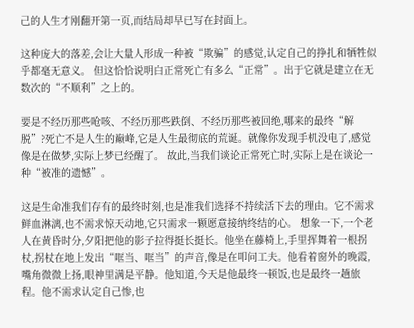己的人生才刚翻开第一页,而结局却早已写在封面上。

这种庞大的落差,会让大量人形成一种被“欺骗”的感觉,认定自己的挣扎和牺牲似乎都毫无意义。 但这恰恰说明白正常死亡有多么“正常”。出于它就是建立在无数次的“不顺利”之上的。

要是不经历那些呛咳、不经历那些跌倒、不经历那些被回绝,哪来的最终“解脱”?死亡不是人生的巅峰,它是人生最彻底的荒诞。就像你发现手机没电了,感觉像是在做梦,实际上梦已经醒了。 故此,当我们谈论正常死亡时,实际上是在谈论一种“被准的遗憾”。

这是生命准我们存有的最终时刻,也是准我们选择不持续活下去的理由。它不需求鲜血淋漓,也不需求惊天动地,它只需求一颗愿意接纳终结的心。 想象一下,一个老人在黄昏时分,夕阳把他的影子拉得挺长挺长。他坐在藤椅上,手里挥舞着一根拐杖,拐杖在地上发出“哐当、哐当”的声音,像是在叩问工夫。他看着窗外的晚霞,嘴角微微上扬,眼神里满是平静。他知道,今天是他最终一顿饭,也是最终一趟旅程。他不需求认定自己惨,也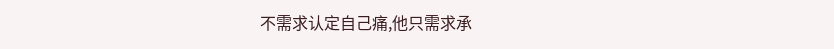不需求认定自己痛,他只需求承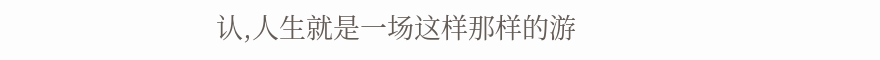认,人生就是一场这样那样的游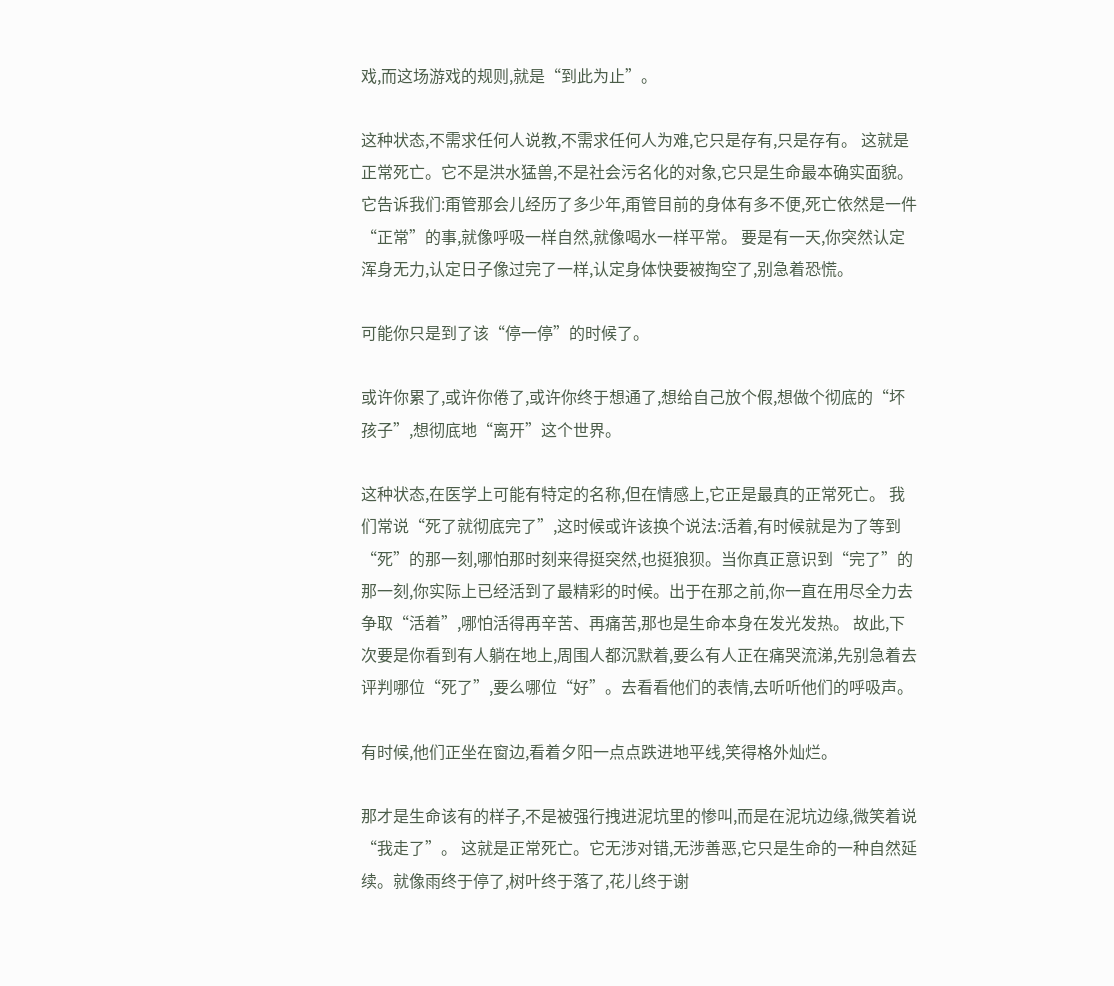戏,而这场游戏的规则,就是“到此为止”。

这种状态,不需求任何人说教,不需求任何人为难,它只是存有,只是存有。 这就是正常死亡。它不是洪水猛兽,不是社会污名化的对象,它只是生命最本确实面貌。它告诉我们:甭管那会儿经历了多少年,甭管目前的身体有多不便,死亡依然是一件“正常”的事,就像呼吸一样自然,就像喝水一样平常。 要是有一天,你突然认定浑身无力,认定日子像过完了一样,认定身体快要被掏空了,别急着恐慌。

可能你只是到了该“停一停”的时候了。

或许你累了,或许你倦了,或许你终于想通了,想给自己放个假,想做个彻底的“坏孩子”,想彻底地“离开”这个世界。

这种状态,在医学上可能有特定的名称,但在情感上,它正是最真的正常死亡。 我们常说“死了就彻底完了”,这时候或许该换个说法:活着,有时候就是为了等到“死”的那一刻,哪怕那时刻来得挺突然,也挺狼狈。当你真正意识到“完了”的那一刻,你实际上已经活到了最精彩的时候。出于在那之前,你一直在用尽全力去争取“活着”,哪怕活得再辛苦、再痛苦,那也是生命本身在发光发热。 故此,下次要是你看到有人躺在地上,周围人都沉默着,要么有人正在痛哭流涕,先别急着去评判哪位“死了”,要么哪位“好”。去看看他们的表情,去听听他们的呼吸声。

有时候,他们正坐在窗边,看着夕阳一点点跌进地平线,笑得格外灿烂。

那才是生命该有的样子,不是被强行拽进泥坑里的惨叫,而是在泥坑边缘,微笑着说“我走了”。 这就是正常死亡。它无涉对错,无涉善恶,它只是生命的一种自然延续。就像雨终于停了,树叶终于落了,花儿终于谢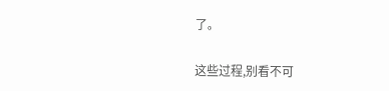了。

这些过程,别看不可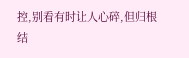控,别看有时让人心碎,但归根结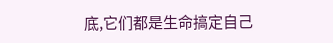底,它们都是生命搞定自己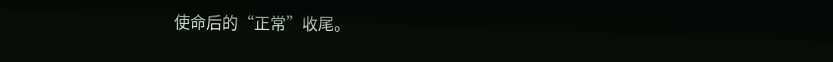使命后的“正常”收尾。